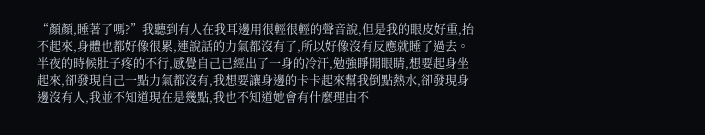“顏顏,睡著了嗎?”我聽到有人在我耳邊用很輕很輕的聲音說,但是我的眼皮好重,抬不起來,身體也都好像很累,連說話的力氣都沒有了,所以好像沒有反應就睡了過去。
半夜的時候肚子疼的不行,感覺自己已經出了一身的冷汗,勉強睜開眼睛,想要起身坐起來,卻發現自己一點力氣都沒有,我想要讓身邊的卡卡起來幫我倒點熱水,卻發現身邊沒有人,我並不知道現在是幾點,我也不知道她會有什麼理由不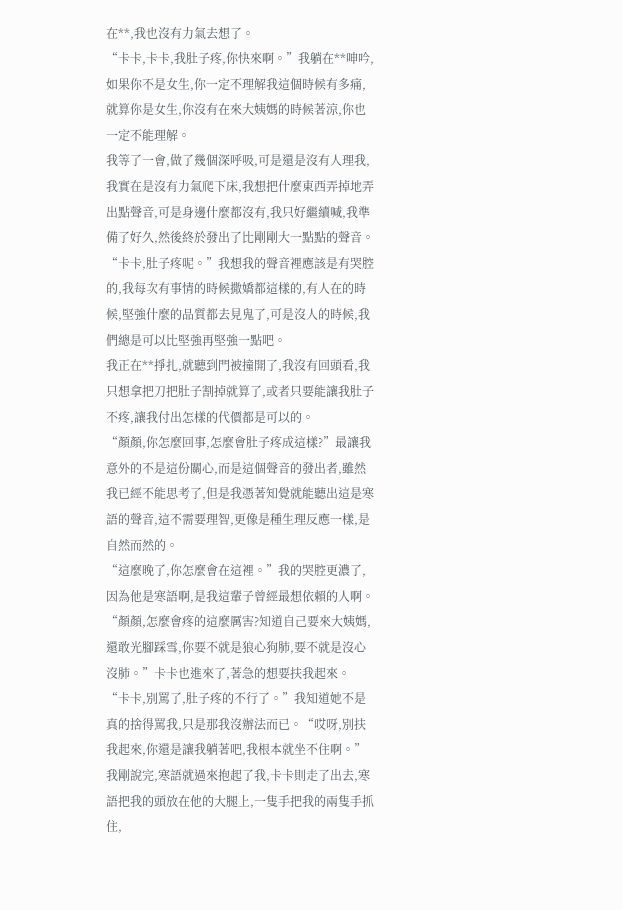在**,我也沒有力氣去想了。
“卡卡,卡卡,我肚子疼,你快來啊。”我躺在**呻吟,如果你不是女生,你一定不理解我這個時候有多痛,就算你是女生,你沒有在來大姨媽的時候著涼,你也一定不能理解。
我等了一會,做了幾個深呼吸,可是還是沒有人理我,我實在是沒有力氣爬下床,我想把什麼東西弄掉地弄出點聲音,可是身邊什麼都沒有,我只好繼續喊,我準備了好久,然後終於發出了比剛剛大一點點的聲音。
“卡卡,肚子疼呢。”我想我的聲音裡應該是有哭腔的,我每次有事情的時候撒嬌都這樣的,有人在的時候,堅強什麼的品質都去見鬼了,可是沒人的時候,我們總是可以比堅強再堅強一點吧。
我正在**掙扎,就聽到門被撞開了,我沒有回頭看,我只想拿把刀把肚子割掉就算了,或者只要能讓我肚子不疼,讓我付出怎樣的代價都是可以的。
“顏顏,你怎麼回事,怎麼會肚子疼成這樣?”最讓我意外的不是這份關心,而是這個聲音的發出者,雖然我已經不能思考了,但是我憑著知覺就能聽出這是寒語的聲音,這不需要理智,更像是種生理反應一樣,是自然而然的。
“這麼晚了,你怎麼會在這裡。”我的哭腔更濃了,因為他是寒語啊,是我這輩子曾經最想依賴的人啊。
“顏顏,怎麼會疼的這麼厲害?知道自己要來大姨媽,還敢光腳踩雪,你要不就是狼心狗肺,要不就是沒心沒肺。”卡卡也進來了,著急的想要扶我起來。
“卡卡,別罵了,肚子疼的不行了。”我知道她不是真的捨得罵我,只是那我沒辦法而已。“哎呀,別扶我起來,你還是讓我躺著吧,我根本就坐不住啊。”
我剛說完,寒語就過來抱起了我,卡卡則走了出去,寒語把我的頭放在他的大腿上,一隻手把我的兩隻手抓住,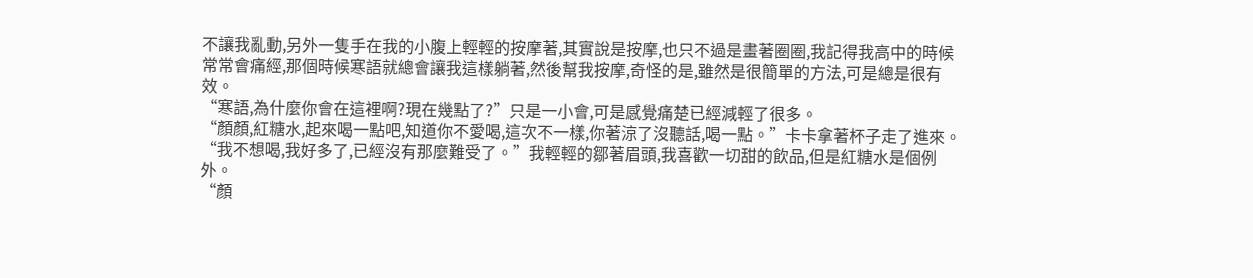不讓我亂動,另外一隻手在我的小腹上輕輕的按摩著,其實說是按摩,也只不過是畫著圈圈,我記得我高中的時候常常會痛經,那個時候寒語就總會讓我這樣躺著,然後幫我按摩,奇怪的是,雖然是很簡單的方法,可是總是很有效。
“寒語,為什麼你會在這裡啊?現在幾點了?”只是一小會,可是感覺痛楚已經減輕了很多。
“顏顏,紅糖水,起來喝一點吧,知道你不愛喝,這次不一樣,你著涼了沒聽話,喝一點。”卡卡拿著杯子走了進來。
“我不想喝,我好多了,已經沒有那麼難受了。”我輕輕的鄒著眉頭,我喜歡一切甜的飲品,但是紅糖水是個例外。
“顏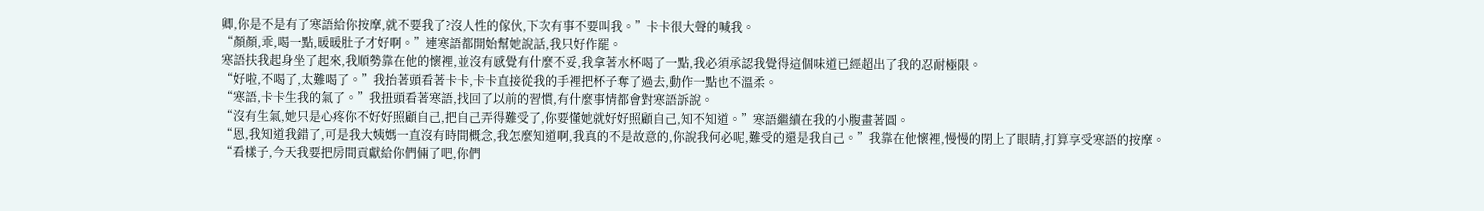卿,你是不是有了寒語給你按摩,就不要我了?沒人性的傢伙,下次有事不要叫我。”卡卡很大聲的喊我。
“顏顏,乖,喝一點,暖暖肚子才好啊。”連寒語都開始幫她說話,我只好作罷。
寒語扶我起身坐了起來,我順勢靠在他的懷裡,並沒有感覺有什麼不妥,我拿著水杯喝了一點,我必須承認我覺得這個味道已經超出了我的忍耐極限。
“好啦,不喝了,太難喝了。”我抬著頭看著卡卡,卡卡直接從我的手裡把杯子奪了過去,動作一點也不溫柔。
“寒語,卡卡生我的氣了。”我扭頭看著寒語,找回了以前的習慣,有什麼事情都會對寒語訴說。
“沒有生氣,她只是心疼你不好好照顧自己,把自己弄得難受了,你要懂她就好好照顧自己,知不知道。”寒語繼續在我的小腹畫著圓。
“恩,我知道我錯了,可是我大姨媽一直沒有時間概念,我怎麼知道啊,我真的不是故意的,你說我何必呢,難受的還是我自己。”我靠在他懷裡,慢慢的閉上了眼睛,打算享受寒語的按摩。
“看樣子,今天我要把房間貢獻給你們倆了吧,你們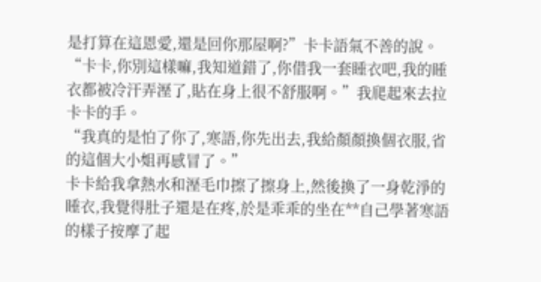是打算在這恩愛,還是回你那屋啊?”卡卡語氣不善的說。
“卡卡,你別這樣嘛,我知道錯了,你借我一套睡衣吧,我的睡衣都被冷汗弄溼了,貼在身上很不舒服啊。”我爬起來去拉卡卡的手。
“我真的是怕了你了,寒語,你先出去,我給顏顏換個衣服,省的這個大小姐再感冒了。”
卡卡給我拿熱水和溼毛巾擦了擦身上,然後換了一身乾淨的睡衣,我覺得肚子還是在疼,於是乖乖的坐在**自己學著寒語的樣子按摩了起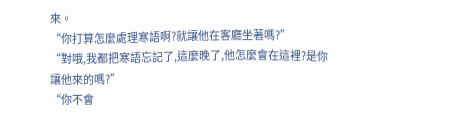來。
“你打算怎麼處理寒語啊?就讓他在客廳坐著嗎?”
“對哦,我都把寒語忘記了,這麼晚了,他怎麼會在這裡?是你讓他來的嗎?”
“你不會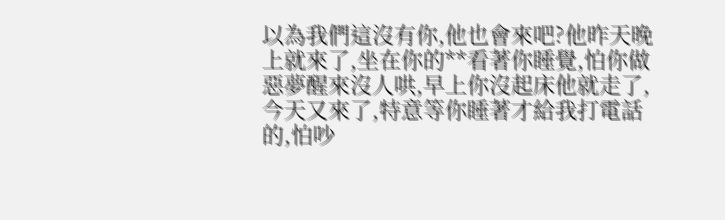以為我們這沒有你,他也會來吧?他昨天晚上就來了,坐在你的**看著你睡覺,怕你做惡夢醒來沒人哄,早上你沒起床他就走了,今天又來了,特意等你睡著才給我打電話的,怕吵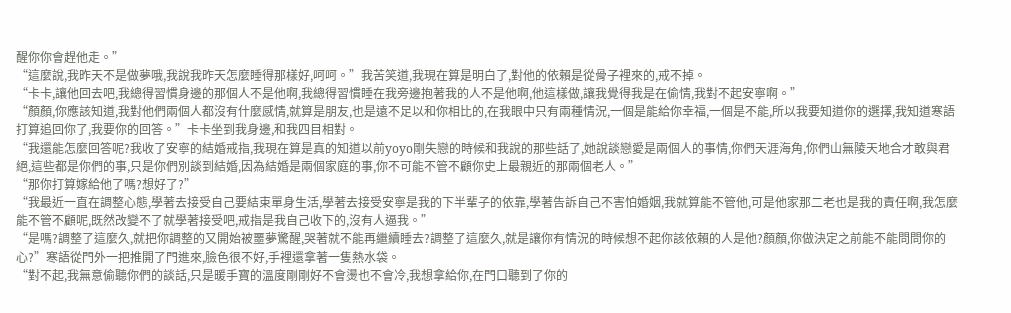醒你你會趕他走。”
“這麼說,我昨天不是做夢哦,我說我昨天怎麼睡得那樣好,呵呵。”我苦笑道,我現在算是明白了,對他的依賴是從骨子裡來的,戒不掉。
“卡卡,讓他回去吧,我總得習慣身邊的那個人不是他啊,我總得習慣睡在我旁邊抱著我的人不是他啊,他這樣做,讓我覺得我是在偷情,我對不起安寧啊。”
“顏顏,你應該知道,我對他們兩個人都沒有什麼感情,就算是朋友,也是遠不足以和你相比的,在我眼中只有兩種情況,一個是能給你幸福,一個是不能,所以我要知道你的選擇,我知道寒語打算追回你了,我要你的回答。”卡卡坐到我身邊,和我四目相對。
“我還能怎麼回答呢?我收了安寧的結婚戒指,我現在算是真的知道以前yoyo剛失戀的時候和我說的那些話了,她說談戀愛是兩個人的事情,你們天涯海角,你們山無陵天地合才敢與君絕,這些都是你們的事,只是你們別談到結婚,因為結婚是兩個家庭的事,你不可能不管不顧你史上最親近的那兩個老人。”
“那你打算嫁給他了嗎?想好了?”
“我最近一直在調整心態,學著去接受自己要結束單身生活,學著去接受安寧是我的下半輩子的依靠,學著告訴自己不害怕婚姻,我就算能不管他,可是他家那二老也是我的責任啊,我怎麼能不管不顧呢,既然改變不了就學著接受吧,戒指是我自己收下的,沒有人逼我。”
“是嗎?調整了這麼久,就把你調整的又開始被噩夢驚醒,哭著就不能再繼續睡去?調整了這麼久,就是讓你有情況的時候想不起你該依賴的人是他?顏顏,你做決定之前能不能問問你的心?”寒語從門外一把推開了門進來,臉色很不好,手裡還拿著一隻熱水袋。
“對不起,我無意偷聽你們的談話,只是暖手寶的溫度剛剛好不會燙也不會冷,我想拿給你,在門口聽到了你的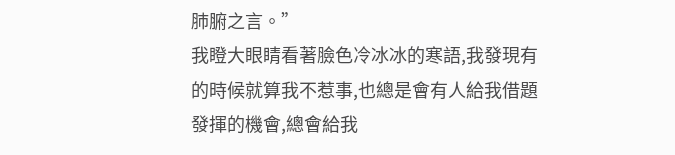肺腑之言。”
我瞪大眼睛看著臉色冷冰冰的寒語,我發現有的時候就算我不惹事,也總是會有人給我借題發揮的機會,總會給我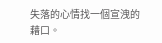失落的心情找一個宣洩的藉口。